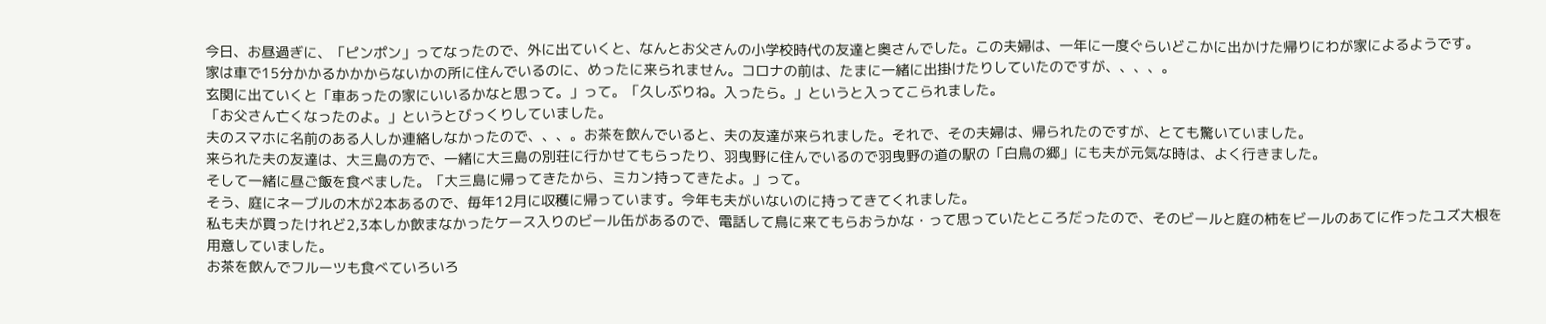今日、お昼過ぎに、「ピンポン」ってなったので、外に出ていくと、なんとお父さんの小学校時代の友達と奥さんでした。この夫婦は、一年に一度ぐらいどこかに出かけた帰りにわが家によるようです。
家は車で15分かかるかかからないかの所に住んでいるのに、めったに来られません。コロナの前は、たまに一緒に出掛けたりしていたのですが、、、、。
玄関に出ていくと「車あったの家にいいるかなと思って。」って。「久しぶりね。入ったら。」というと入ってこられました。
「お父さん亡くなったのよ。」というとびっくりしていました。
夫のスマホに名前のある人しか連絡しなかったので、、、。お茶を飲んでいると、夫の友達が来られました。それで、その夫婦は、帰られたのですが、とても驚いていました。
来られた夫の友達は、大三島の方で、一緒に大三島の別荘に行かせてもらったり、羽曳野に住んでいるので羽曳野の道の駅の「白鳥の郷」にも夫が元気な時は、よく行きました。
そして一緒に昼ご飯を食べました。「大三島に帰ってきたから、ミカン持ってきたよ。」って。
そう、庭にネーブルの木が2本あるので、毎年12月に収穫に帰っています。今年も夫がいないのに持ってきてくれました。
私も夫が買ったけれど2,3本しか飲まなかったケース入りのビール缶があるので、電話して鳥に来てもらおうかな・って思っていたところだったので、そのビールと庭の柿をビールのあてに作ったユズ大根を用意していました。
お茶を飲んでフルーツも食べていろいろ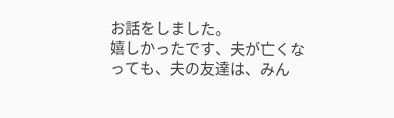お話をしました。
嬉しかったです、夫が亡くなっても、夫の友達は、みん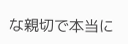な親切で本当に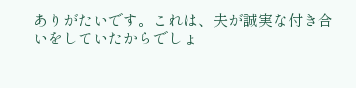ありがたいです。これは、夫が誠実な付き合いをしていたからでしょ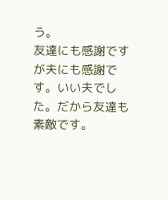う。
友達にも感謝ですが夫にも感謝です。いい夫でした。だから友達も素敵です。